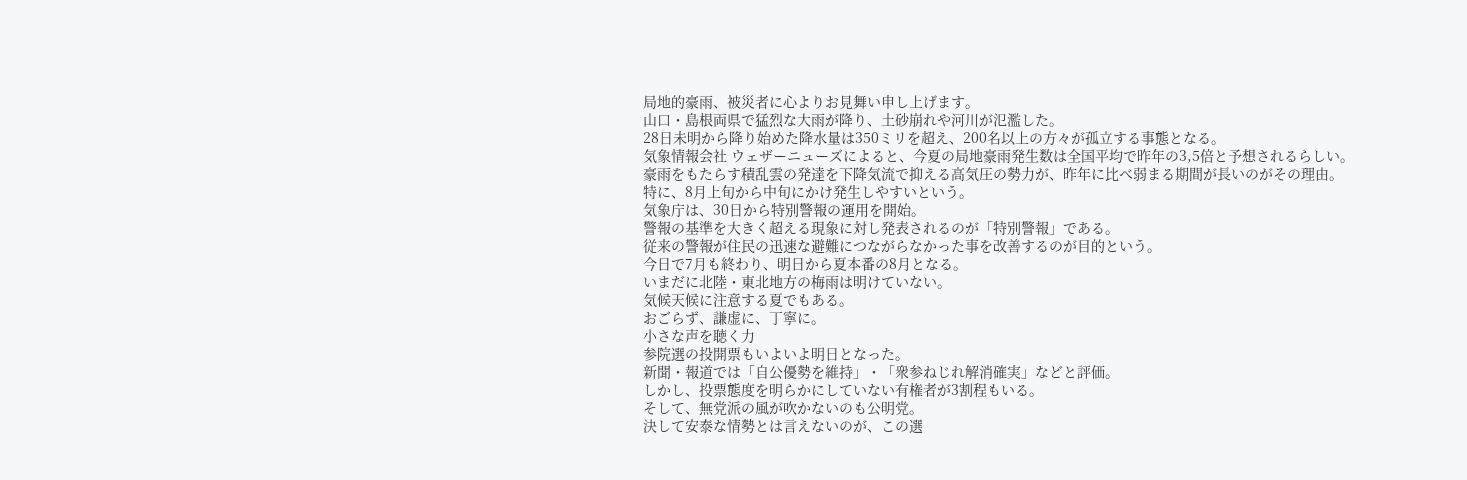局地的豪雨、被災者に心よりお見舞い申し上げます。
山口・島根両県で猛烈な大雨が降り、土砂崩れや河川が氾濫した。
28日未明から降り始めた降水量は350ミリを超え、200名以上の方々が孤立する事態となる。
気象情報会社 ウェザーニューズによると、今夏の局地豪雨発生数は全国平均で昨年の3,5倍と予想されるらしい。
豪雨をもたらす積乱雲の発達を下降気流で抑える高気圧の勢力が、昨年に比べ弱まる期間が長いのがその理由。
特に、8月上旬から中旬にかけ発生しやすいという。
気象庁は、30日から特別警報の運用を開始。
警報の基準を大きく超える現象に対し発表されるのが「特別警報」である。
従来の警報が住民の迅速な避難につながらなかった事を改善するのが目的という。
今日で7月も終わり、明日から夏本番の8月となる。
いまだに北陸・東北地方の梅雨は明けていない。
気候天候に注意する夏でもある。
おごらず、謙虚に、丁寧に。
小さな声を聴く力
参院選の投開票もいよいよ明日となった。
新聞・報道では「自公優勢を維持」・「衆参ねじれ解消確実」などと評価。
しかし、投票態度を明らかにしていない有権者が3割程もいる。
そして、無党派の風が吹かないのも公明党。
決して安泰な情勢とは言えないのが、この選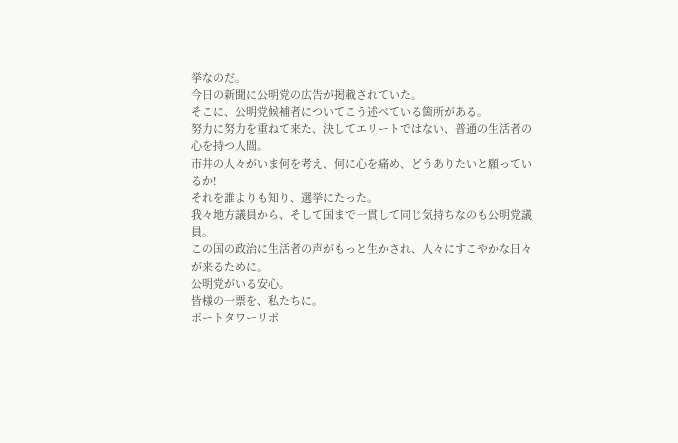挙なのだ。
今日の新聞に公明党の広告が掲載されていた。
そこに、公明党候補者についてこう述べている箇所がある。
努力に努力を重ねて来た、決してエリートではない、普通の生活者の心を持つ人間。
市井の人々がいま何を考え、何に心を痛め、どうありたいと願っているか!
それを誰よりも知り、選挙にたった。
我々地方議員から、そして国まで一貫して同じ気持ちなのも公明党議員。
この国の政治に生活者の声がもっと生かされ、人々にすこやかな日々が来るために。
公明党がいる安心。
皆様の一票を、私たちに。
ポートタワーリポ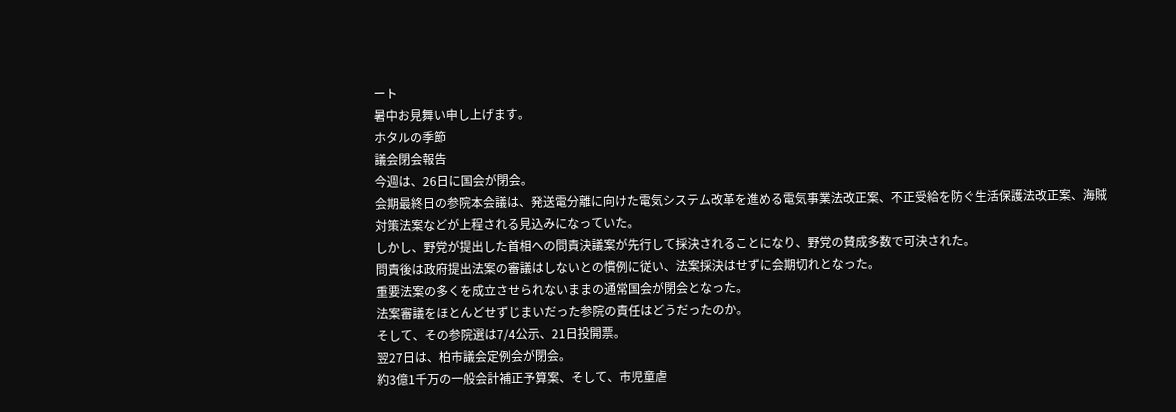ート
暑中お見舞い申し上げます。
ホタルの季節
議会閉会報告
今週は、26日に国会が閉会。
会期最終日の参院本会議は、発送電分離に向けた電気システム改革を進める電気事業法改正案、不正受給を防ぐ生活保護法改正案、海賊対策法案などが上程される見込みになっていた。
しかし、野党が提出した首相への問責決議案が先行して採決されることになり、野党の賛成多数で可決された。
問責後は政府提出法案の審議はしないとの慣例に従い、法案採決はせずに会期切れとなった。
重要法案の多くを成立させられないままの通常国会が閉会となった。
法案審議をほとんどせずじまいだった参院の責任はどうだったのか。
そして、その参院選は7/4公示、21日投開票。
翌27日は、柏市議会定例会が閉会。
約3億1千万の一般会計補正予算案、そして、市児童虐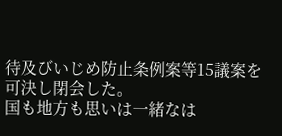待及びいじめ防止条例案等15議案を可決し閉会した。
国も地方も思いは一緒なは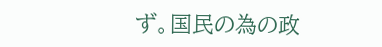ず。国民の為の政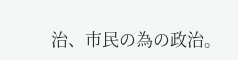治、市民の為の政治。